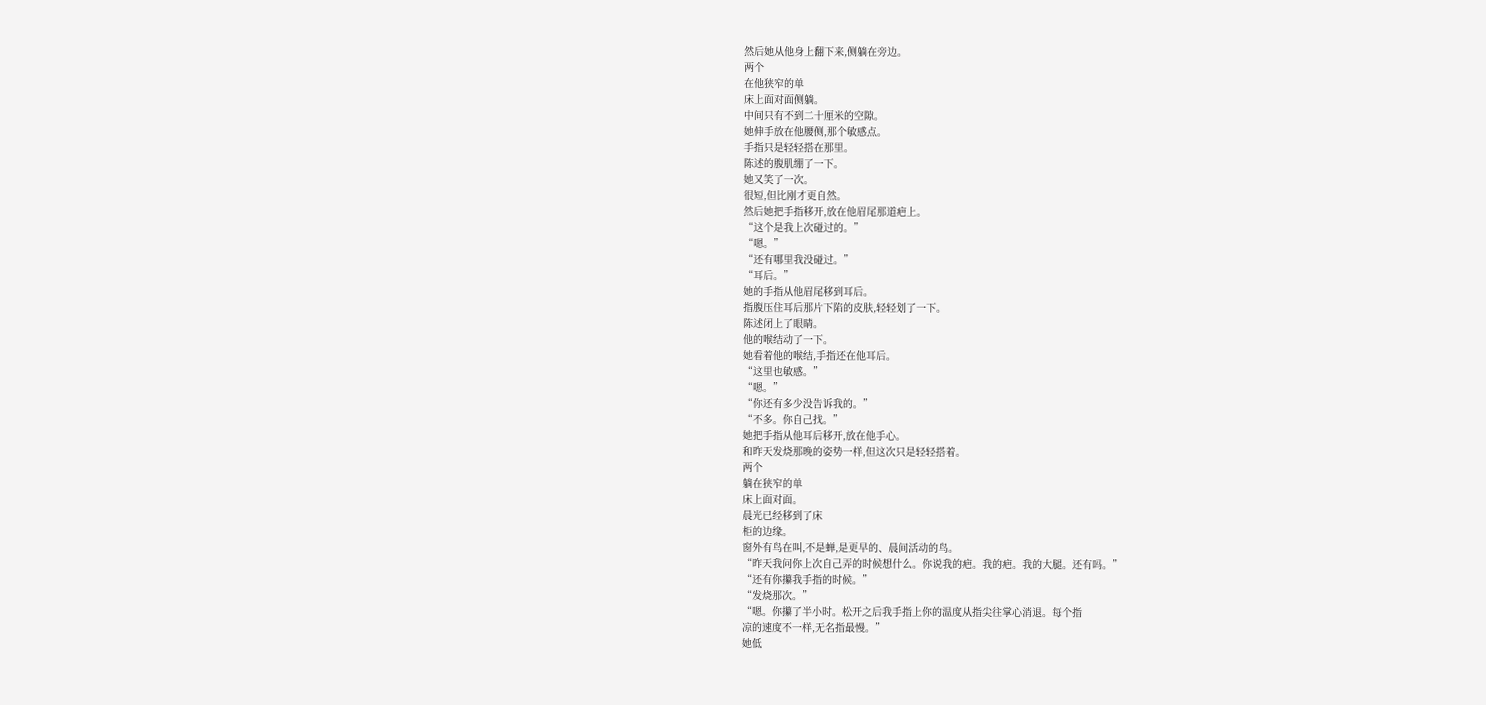然后她从他身上翻下来,侧躺在旁边。
两个
在他狭窄的单
床上面对面侧躺。
中间只有不到二十厘米的空隙。
她伸手放在他腰侧,那个敏感点。
手指只是轻轻搭在那里。
陈述的腹肌绷了一下。
她又笑了一次。
很短,但比刚才更自然。
然后她把手指移开,放在他眉尾那道疤上。
“这个是我上次碰过的。”
“嗯。”
“还有哪里我没碰过。”
“耳后。”
她的手指从他眉尾移到耳后。
指腹压住耳后那片下陷的皮肤,轻轻划了一下。
陈述闭上了眼睛。
他的喉结动了一下。
她看着他的喉结,手指还在他耳后。
“这里也敏感。”
“嗯。”
“你还有多少没告诉我的。”
“不多。你自己找。”
她把手指从他耳后移开,放在他手心。
和昨天发烧那晚的姿势一样,但这次只是轻轻搭着。
两个
躺在狭窄的单
床上面对面。
晨光已经移到了床
柜的边缘。
窗外有鸟在叫,不是蝉,是更早的、晨间活动的鸟。
“昨天我问你上次自己弄的时候想什么。你说我的疤。我的疤。我的大腿。还有吗。”
“还有你攥我手指的时候。”
“发烧那次。”
“嗯。你攥了半小时。松开之后我手指上你的温度从指尖往掌心消退。每个指
凉的速度不一样,无名指最慢。”
她低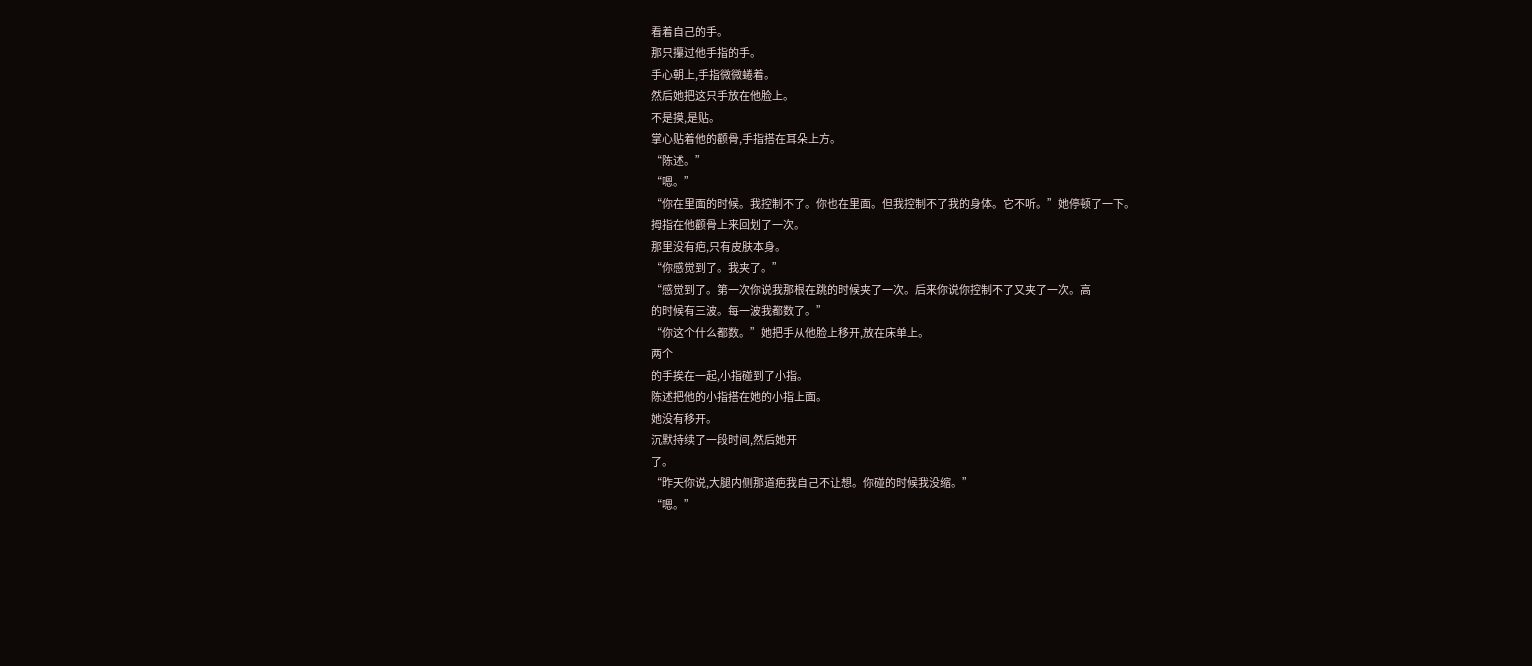看着自己的手。
那只攥过他手指的手。
手心朝上,手指微微蜷着。
然后她把这只手放在他脸上。
不是摸,是贴。
掌心贴着他的颧骨,手指搭在耳朵上方。
“陈述。”
“嗯。”
“你在里面的时候。我控制不了。你也在里面。但我控制不了我的身体。它不听。”她停顿了一下。
拇指在他颧骨上来回划了一次。
那里没有疤,只有皮肤本身。
“你感觉到了。我夹了。”
“感觉到了。第一次你说我那根在跳的时候夹了一次。后来你说你控制不了又夹了一次。高
的时候有三波。每一波我都数了。”
“你这个什么都数。”她把手从他脸上移开,放在床单上。
两个
的手挨在一起,小指碰到了小指。
陈述把他的小指搭在她的小指上面。
她没有移开。
沉默持续了一段时间,然后她开
了。
“昨天你说,大腿内侧那道疤我自己不让想。你碰的时候我没缩。”
“嗯。”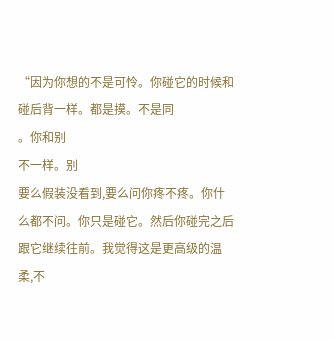“因为你想的不是可怜。你碰它的时候和碰后背一样。都是摸。不是同
。你和别
不一样。别
要么假装没看到,要么问你疼不疼。你什么都不问。你只是碰它。然后你碰完之后跟它继续往前。我觉得这是更高级的温柔,不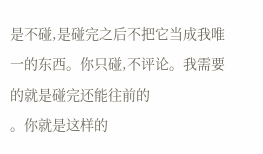是不碰,是碰完之后不把它当成我唯一的东西。你只碰,不评论。我需要的就是碰完还能往前的
。你就是这样的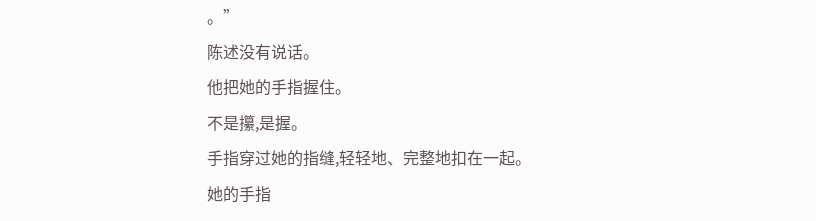。”
陈述没有说话。
他把她的手指握住。
不是攥,是握。
手指穿过她的指缝,轻轻地、完整地扣在一起。
她的手指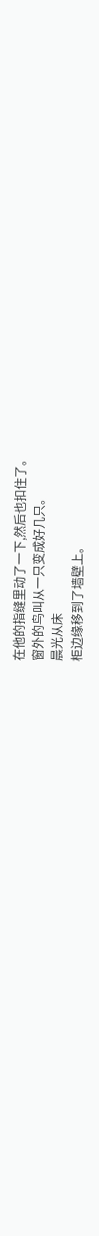在他的指缝里动了一下,然后也扣住了。
窗外的鸟叫从一只变成好几只。
晨光从床
柜边缘移到了墙壁上。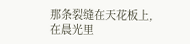那条裂缝在天花板上,在晨光里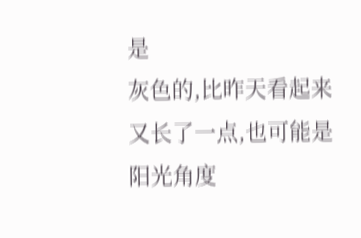是
灰色的,比昨天看起来又长了一点,也可能是阳光角度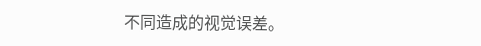不同造成的视觉误差。